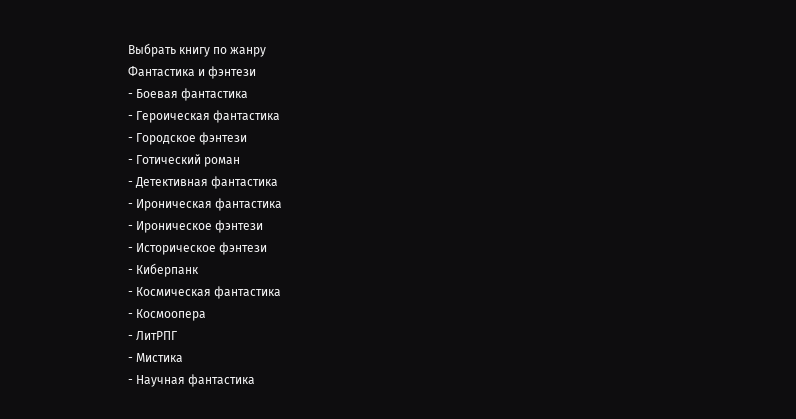Выбрать книгу по жанру
Фантастика и фэнтези
- Боевая фантастика
- Героическая фантастика
- Городское фэнтези
- Готический роман
- Детективная фантастика
- Ироническая фантастика
- Ироническое фэнтези
- Историческое фэнтези
- Киберпанк
- Космическая фантастика
- Космоопера
- ЛитРПГ
- Мистика
- Научная фантастика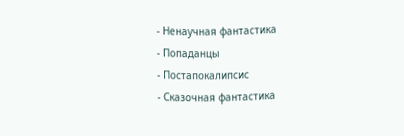- Ненаучная фантастика
- Попаданцы
- Постапокалипсис
- Сказочная фантастика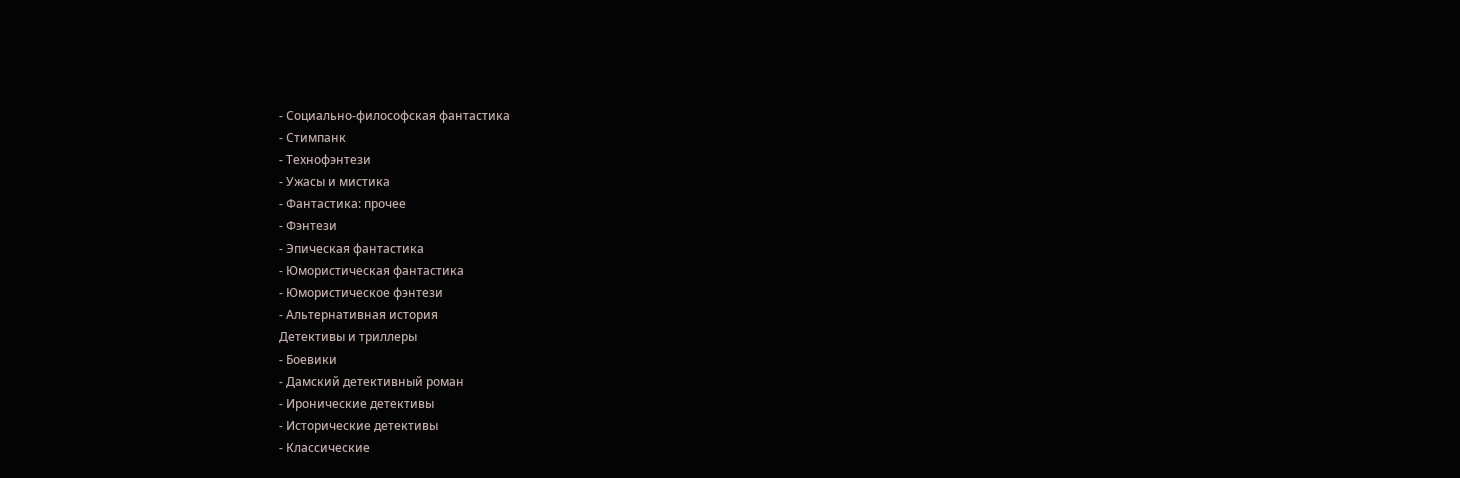- Социально-философская фантастика
- Стимпанк
- Технофэнтези
- Ужасы и мистика
- Фантастика: прочее
- Фэнтези
- Эпическая фантастика
- Юмористическая фантастика
- Юмористическое фэнтези
- Альтернативная история
Детективы и триллеры
- Боевики
- Дамский детективный роман
- Иронические детективы
- Исторические детективы
- Классические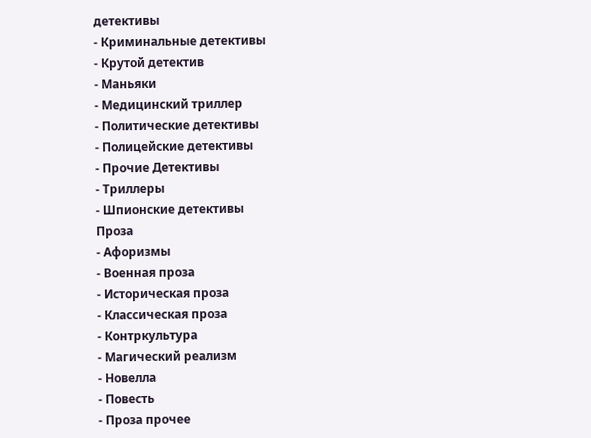детективы
- Криминальные детективы
- Крутой детектив
- Маньяки
- Медицинский триллер
- Политические детективы
- Полицейские детективы
- Прочие Детективы
- Триллеры
- Шпионские детективы
Проза
- Афоризмы
- Военная проза
- Историческая проза
- Классическая проза
- Контркультура
- Магический реализм
- Новелла
- Повесть
- Проза прочее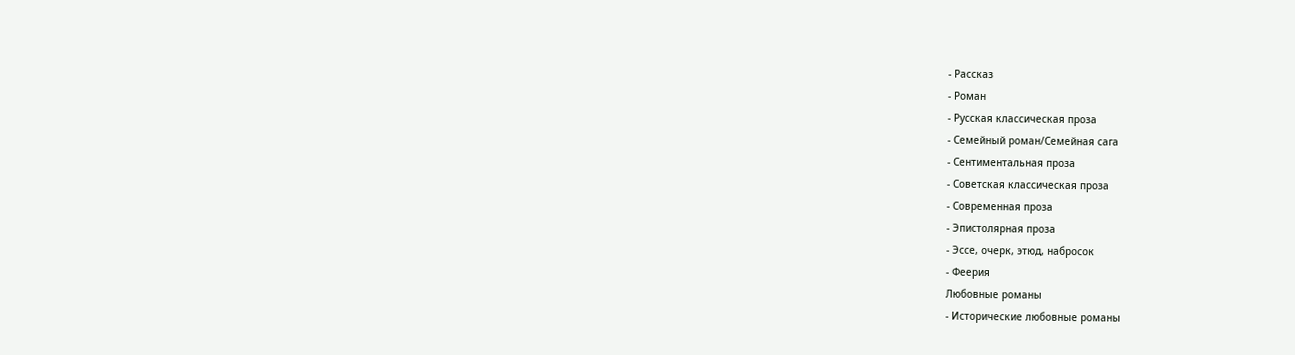- Рассказ
- Роман
- Русская классическая проза
- Семейный роман/Семейная сага
- Сентиментальная проза
- Советская классическая проза
- Современная проза
- Эпистолярная проза
- Эссе, очерк, этюд, набросок
- Феерия
Любовные романы
- Исторические любовные романы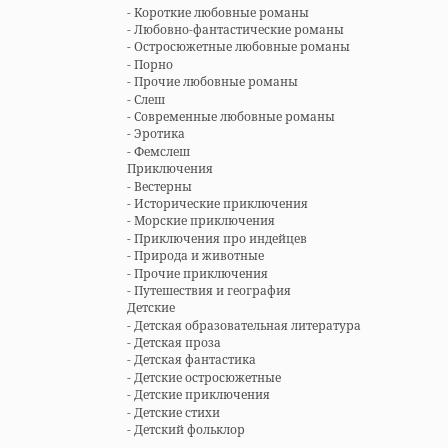- Короткие любовные романы
- Любовно-фантастические романы
- Остросюжетные любовные романы
- Порно
- Прочие любовные романы
- Слеш
- Современные любовные романы
- Эротика
- Фемслеш
Приключения
- Вестерны
- Исторические приключения
- Морские приключения
- Приключения про индейцев
- Природа и животные
- Прочие приключения
- Путешествия и география
Детские
- Детская образовательная литература
- Детская проза
- Детская фантастика
- Детские остросюжетные
- Детские приключения
- Детские стихи
- Детский фольклор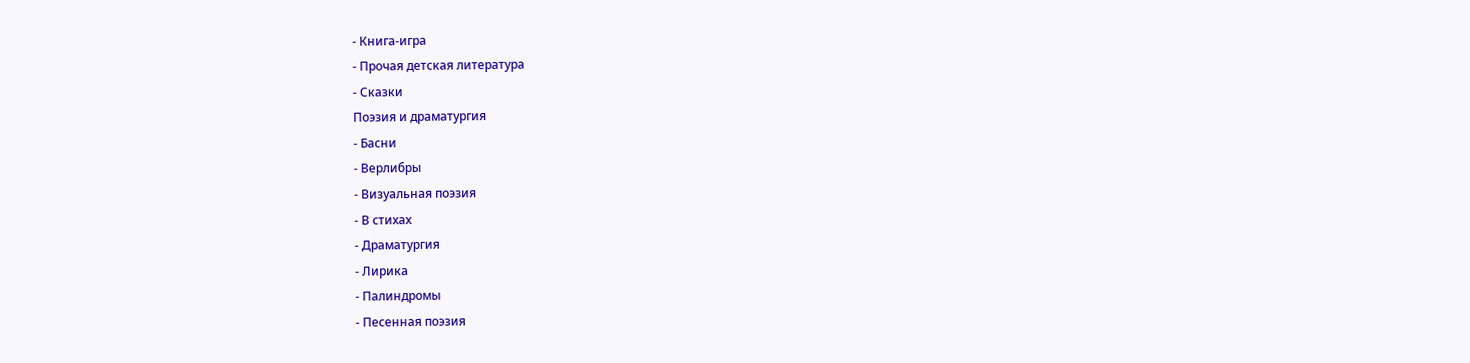- Книга-игра
- Прочая детская литература
- Сказки
Поэзия и драматургия
- Басни
- Верлибры
- Визуальная поэзия
- В стихах
- Драматургия
- Лирика
- Палиндромы
- Песенная поэзия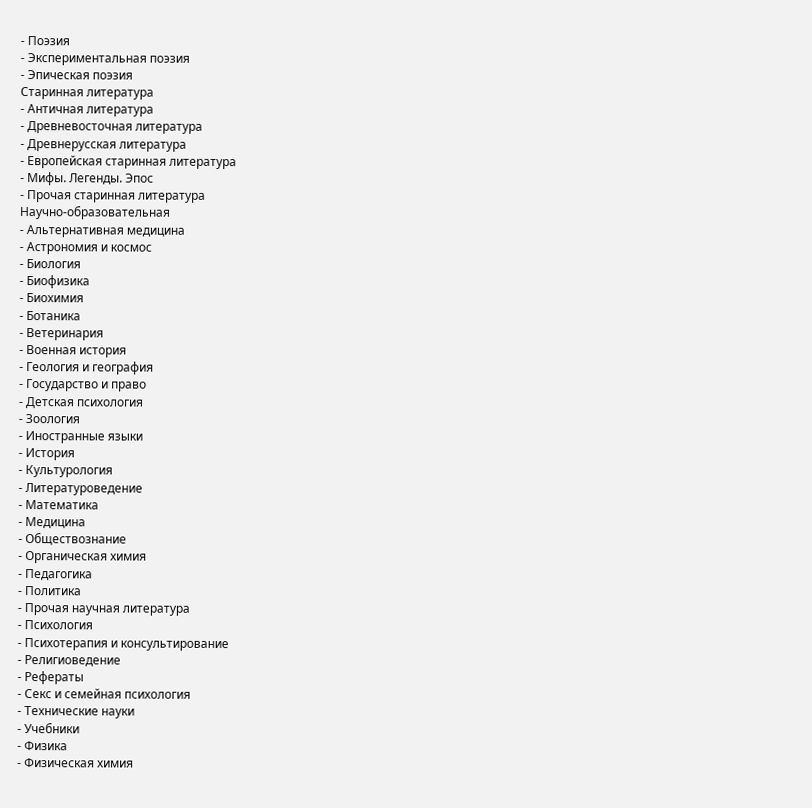- Поэзия
- Экспериментальная поэзия
- Эпическая поэзия
Старинная литература
- Античная литература
- Древневосточная литература
- Древнерусская литература
- Европейская старинная литература
- Мифы. Легенды. Эпос
- Прочая старинная литература
Научно-образовательная
- Альтернативная медицина
- Астрономия и космос
- Биология
- Биофизика
- Биохимия
- Ботаника
- Ветеринария
- Военная история
- Геология и география
- Государство и право
- Детская психология
- Зоология
- Иностранные языки
- История
- Культурология
- Литературоведение
- Математика
- Медицина
- Обществознание
- Органическая химия
- Педагогика
- Политика
- Прочая научная литература
- Психология
- Психотерапия и консультирование
- Религиоведение
- Рефераты
- Секс и семейная психология
- Технические науки
- Учебники
- Физика
- Физическая химия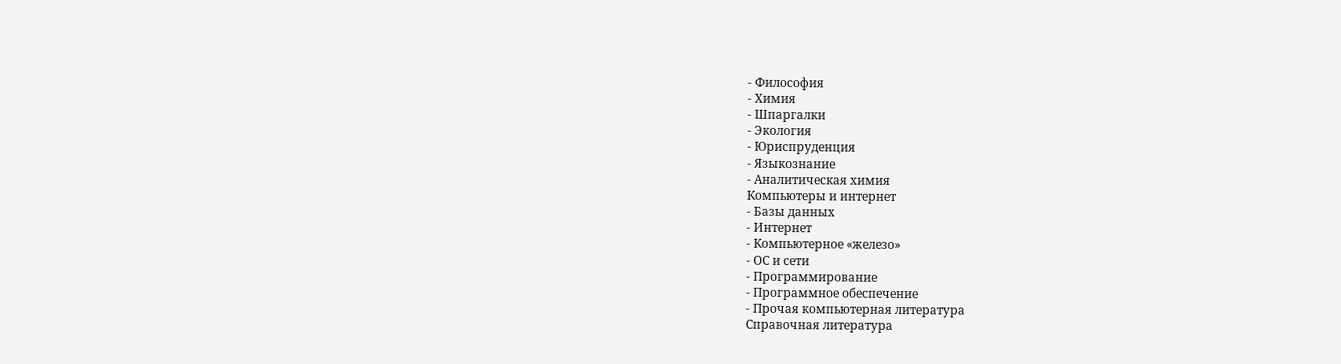- Философия
- Химия
- Шпаргалки
- Экология
- Юриспруденция
- Языкознание
- Аналитическая химия
Компьютеры и интернет
- Базы данных
- Интернет
- Компьютерное «железо»
- ОС и сети
- Программирование
- Программное обеспечение
- Прочая компьютерная литература
Справочная литература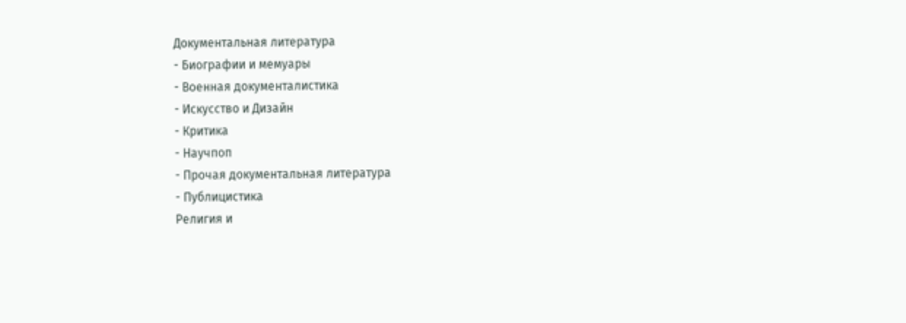Документальная литература
- Биографии и мемуары
- Военная документалистика
- Искусство и Дизайн
- Критика
- Научпоп
- Прочая документальная литература
- Публицистика
Религия и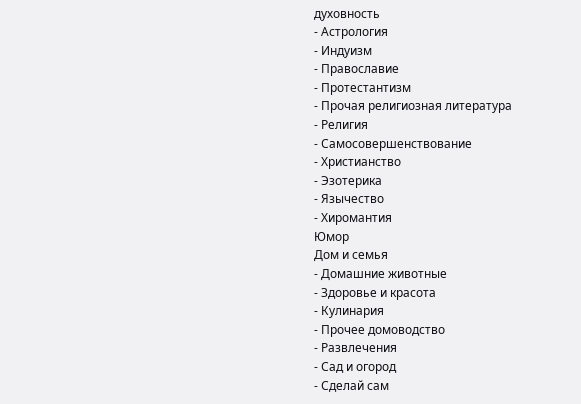духовность
- Астрология
- Индуизм
- Православие
- Протестантизм
- Прочая религиозная литература
- Религия
- Самосовершенствование
- Христианство
- Эзотерика
- Язычество
- Хиромантия
Юмор
Дом и семья
- Домашние животные
- Здоровье и красота
- Кулинария
- Прочее домоводство
- Развлечения
- Сад и огород
- Сделай сам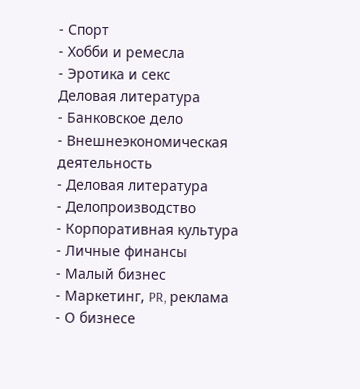- Спорт
- Хобби и ремесла
- Эротика и секс
Деловая литература
- Банковское дело
- Внешнеэкономическая деятельность
- Деловая литература
- Делопроизводство
- Корпоративная культура
- Личные финансы
- Малый бизнес
- Маркетинг, PR, реклама
- О бизнесе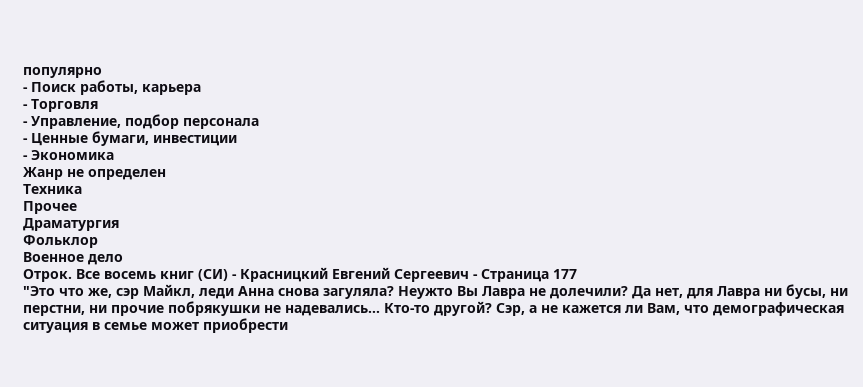популярно
- Поиск работы, карьера
- Торговля
- Управление, подбор персонала
- Ценные бумаги, инвестиции
- Экономика
Жанр не определен
Техника
Прочее
Драматургия
Фольклор
Военное дело
Отрок. Все восемь книг (СИ) - Красницкий Евгений Сергеевич - Страница 177
"Это что же, сэр Майкл, леди Анна снова загуляла? Неужто Вы Лавра не долечили? Да нет, для Лавра ни бусы, ни перстни, ни прочие побрякушки не надевались… Кто-то другой? Сэр, а не кажется ли Вам, что демографическая ситуация в семье может приобрести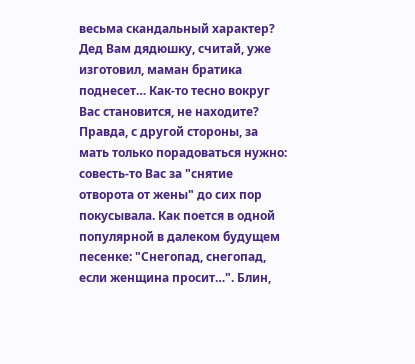весьма скандальный характер? Дед Вам дядюшку, считай, уже изготовил, маман братика поднесет… Как-то тесно вокруг Вас становится, не находите? Правда, с другой стороны, за мать только порадоваться нужно: совесть-то Вас за "снятие отворота от жены" до сих пор покусывала. Как поется в одной популярной в далеком будущем песенке: "Снегопад, снегопад, если женщина просит…". Блин,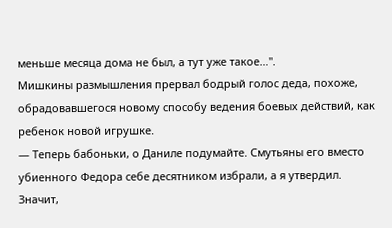меньше месяца дома не был, а тут уже такое…".
Мишкины размышления прервал бодрый голос деда, похоже, обрадовавшегося новому способу ведения боевых действий, как ребенок новой игрушке.
— Теперь бабоньки, о Даниле подумайте. Смутьяны его вместо убиенного Федора себе десятником избрали, а я утвердил. Значит,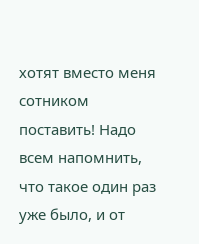хотят вместо меня сотником поставить! Надо всем напомнить, что такое один раз уже было, и от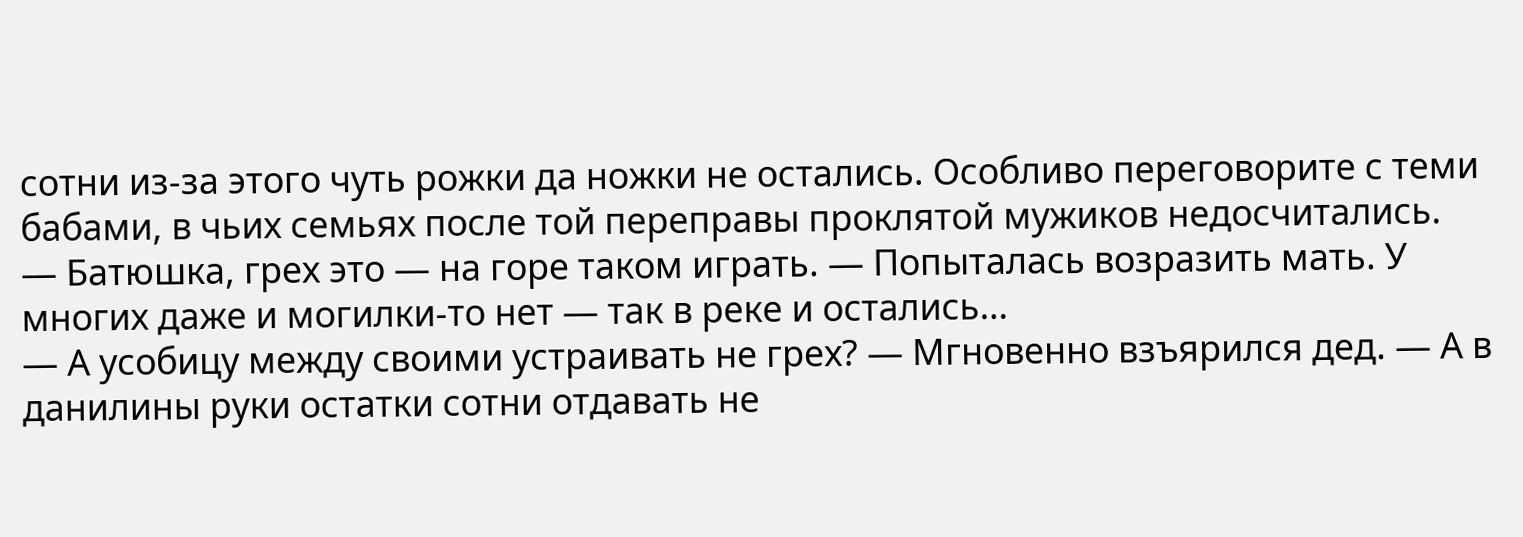сотни из-за этого чуть рожки да ножки не остались. Особливо переговорите с теми бабами, в чьих семьях после той переправы проклятой мужиков недосчитались.
— Батюшка, грех это — на горе таком играть. — Попыталась возразить мать. У многих даже и могилки-то нет — так в реке и остались…
— А усобицу между своими устраивать не грех? — Мгновенно взъярился дед. — А в данилины руки остатки сотни отдавать не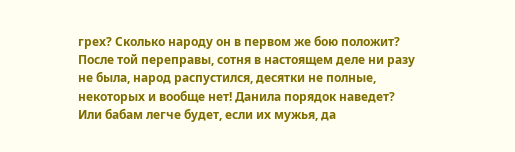грех? Сколько народу он в первом же бою положит? После той переправы, сотня в настоящем деле ни разу не была, народ распустился, десятки не полные, некоторых и вообще нет! Данила порядок наведет? Или бабам легче будет, если их мужья, да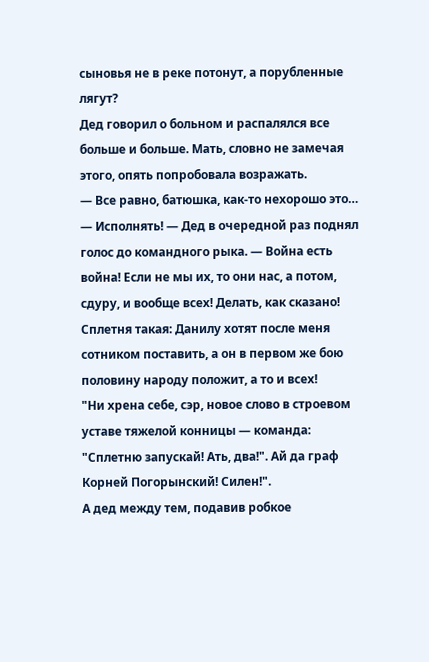сыновья не в реке потонут, а порубленные лягут?
Дед говорил о больном и распалялся все больше и больше. Мать, словно не замечая этого, опять попробовала возражать.
— Все равно, батюшка, как-то нехорошо это…
— Исполнять! — Дед в очередной раз поднял голос до командного рыка. — Война есть война! Если не мы их, то они нас, а потом, сдуру, и вообще всех! Делать, как сказано! Сплетня такая: Данилу хотят после меня сотником поставить, а он в первом же бою половину народу положит, а то и всех!
"Ни хрена себе, сэр, новое слово в строевом уставе тяжелой конницы — команда: "Сплетню запускай! Ать, два!". Ай да граф Корней Погорынский! Силен!".
А дед между тем, подавив робкое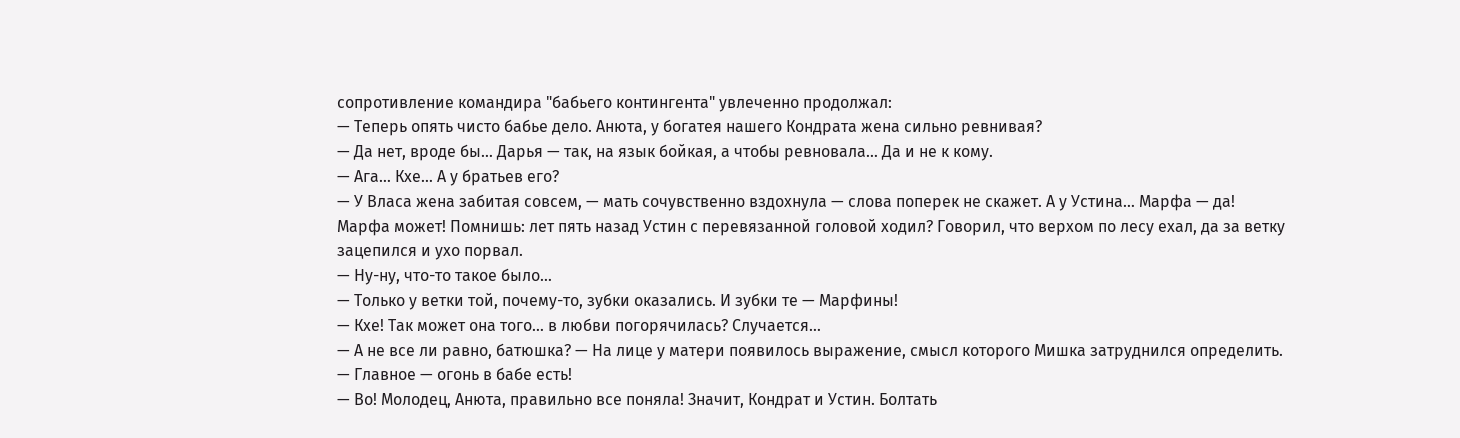сопротивление командира "бабьего контингента" увлеченно продолжал:
— Теперь опять чисто бабье дело. Анюта, у богатея нашего Кондрата жена сильно ревнивая?
— Да нет, вроде бы… Дарья — так, на язык бойкая, а чтобы ревновала… Да и не к кому.
— Ага… Кхе… А у братьев его?
— У Власа жена забитая совсем, — мать сочувственно вздохнула — слова поперек не скажет. А у Устина… Марфа — да! Марфа может! Помнишь: лет пять назад Устин с перевязанной головой ходил? Говорил, что верхом по лесу ехал, да за ветку зацепился и ухо порвал.
— Ну-ну, что-то такое было…
— Только у ветки той, почему-то, зубки оказались. И зубки те — Марфины!
— Кхе! Так может она того… в любви погорячилась? Случается…
— А не все ли равно, батюшка? — На лице у матери появилось выражение, смысл которого Мишка затруднился определить. — Главное — огонь в бабе есть!
— Во! Молодец, Анюта, правильно все поняла! Значит, Кондрат и Устин. Болтать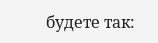будете так: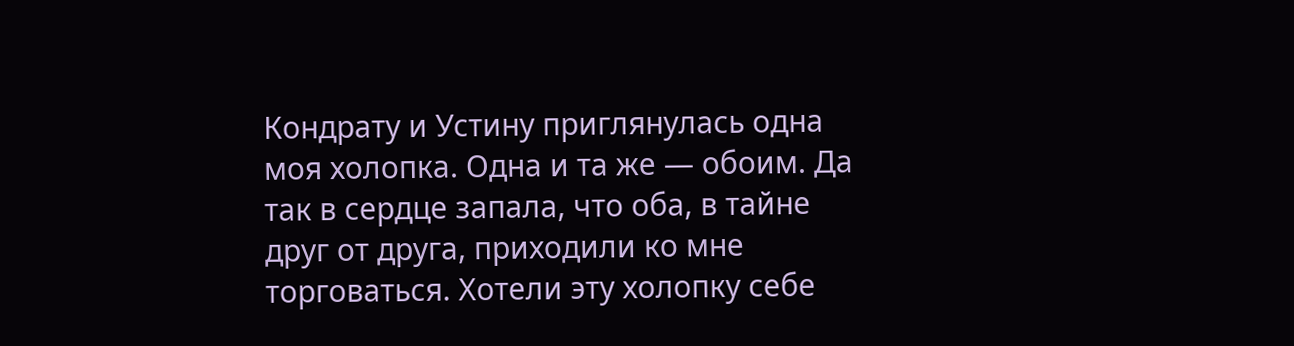Кондрату и Устину приглянулась одна моя холопка. Одна и та же — обоим. Да так в сердце запала, что оба, в тайне друг от друга, приходили ко мне торговаться. Хотели эту холопку себе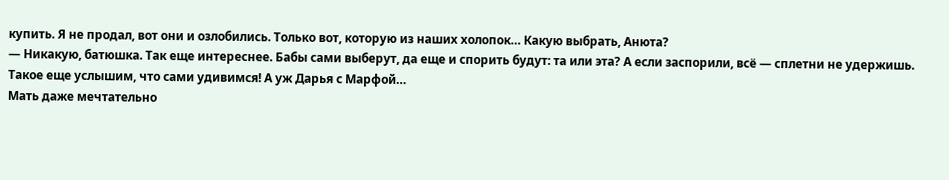купить. Я не продал, вот они и озлобились. Только вот, которую из наших холопок… Какую выбрать, Анюта?
— Никакую, батюшка. Так еще интереснее. Бабы сами выберут, да еще и спорить будут: та или эта? А если заспорили, всё — сплетни не удержишь. Такое еще услышим, что сами удивимся! А уж Дарья с Марфой…
Мать даже мечтательно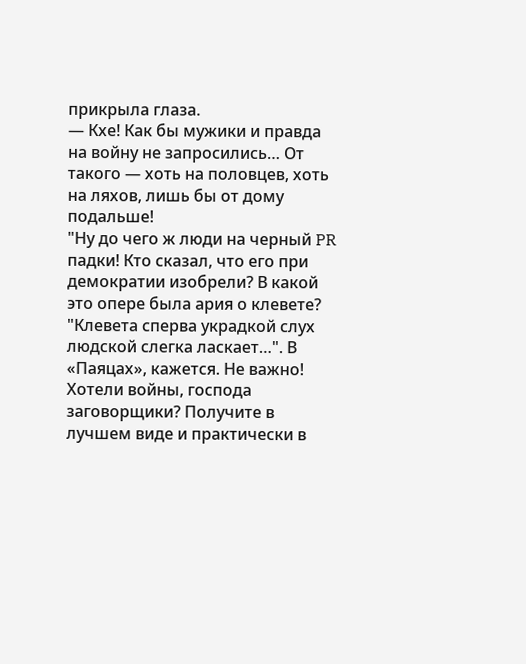прикрыла глаза.
— Кхе! Как бы мужики и правда на войну не запросились… От такого — хоть на половцев, хоть на ляхов, лишь бы от дому подальше!
"Ну до чего ж люди на черный PR падки! Кто сказал, что его при демократии изобрели? В какой это опере была ария о клевете? "Клевета сперва украдкой слух людской слегка ласкает…". В «Паяцах», кажется. Не важно! Хотели войны, господа заговорщики? Получите в лучшем виде и практически в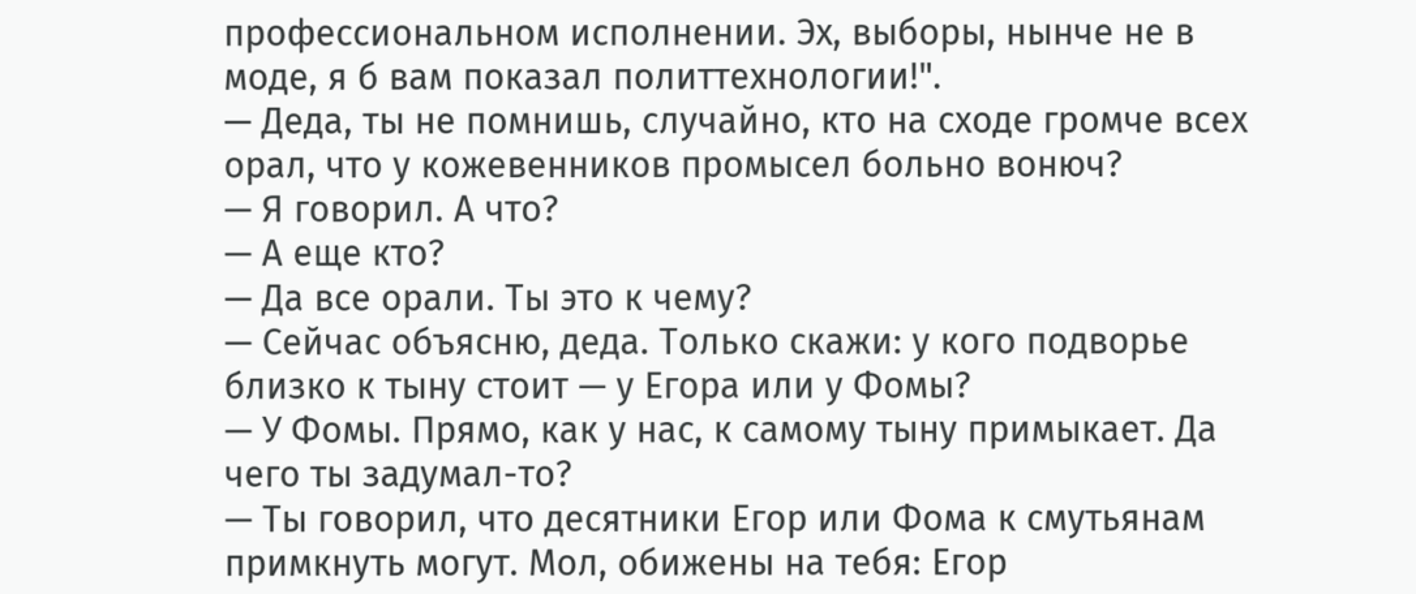профессиональном исполнении. Эх, выборы, нынче не в моде, я б вам показал политтехнологии!".
— Деда, ты не помнишь, случайно, кто на сходе громче всех орал, что у кожевенников промысел больно вонюч?
— Я говорил. А что?
— А еще кто?
— Да все орали. Ты это к чему?
— Сейчас объясню, деда. Только скажи: у кого подворье близко к тыну стоит — у Егора или у Фомы?
— У Фомы. Прямо, как у нас, к самому тыну примыкает. Да чего ты задумал-то?
— Ты говорил, что десятники Егор или Фома к смутьянам примкнуть могут. Мол, обижены на тебя: Егор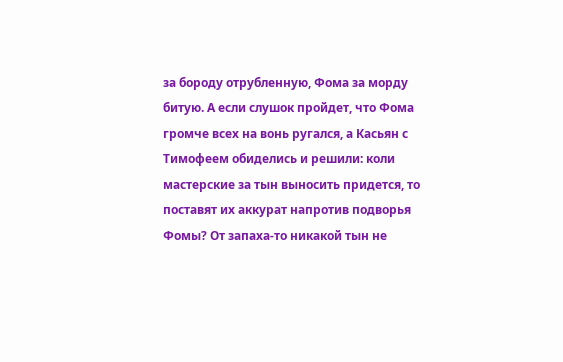за бороду отрубленную, Фома за морду битую. А если слушок пройдет, что Фома громче всех на вонь ругался, а Касьян с Тимофеем обиделись и решили: коли мастерские за тын выносить придется, то поставят их аккурат напротив подворья Фомы? От запаха-то никакой тын не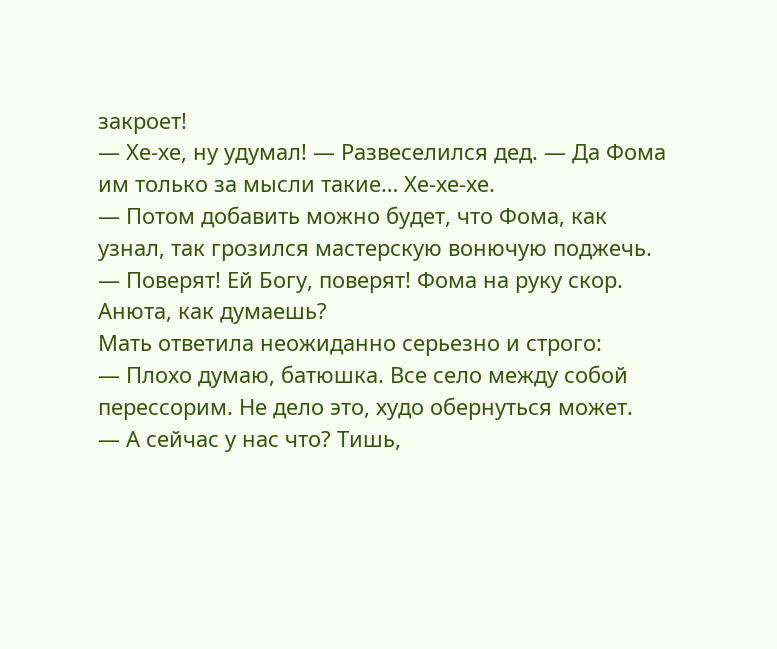закроет!
— Хе-хе, ну удумал! — Развеселился дед. — Да Фома им только за мысли такие… Хе-хе-хе.
— Потом добавить можно будет, что Фома, как узнал, так грозился мастерскую вонючую поджечь.
— Поверят! Ей Богу, поверят! Фома на руку скор. Анюта, как думаешь?
Мать ответила неожиданно серьезно и строго:
— Плохо думаю, батюшка. Все село между собой перессорим. Не дело это, худо обернуться может.
— А сейчас у нас что? Тишь,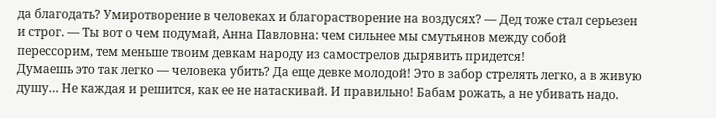да благодать? Умиротворение в человеках и благорастворение на воздусях? — Дед тоже стал серьезен и строг. — Ты вот о чем подумай, Анна Павловна: чем сильнее мы смутьянов между собой перессорим, тем меньше твоим девкам народу из самострелов дырявить придется!
Думаешь это так легко — человека убить? Да еще девке молодой! Это в забор стрелять легко, а в живую душу… Не каждая и решится, как ее не натаскивай. И правильно! Бабам рожать, а не убивать надо.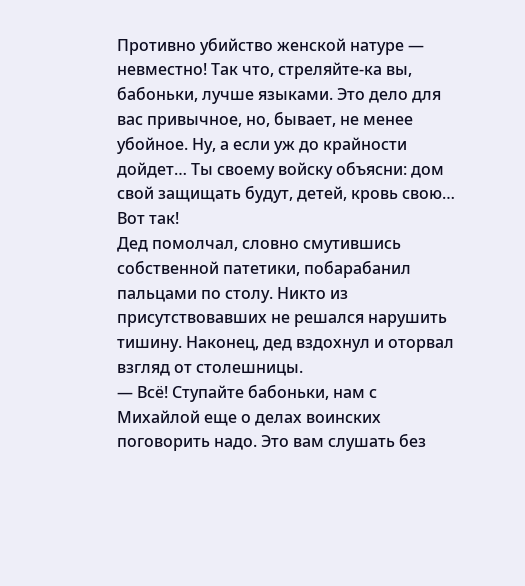Противно убийство женской натуре — невместно! Так что, стреляйте-ка вы, бабоньки, лучше языками. Это дело для вас привычное, но, бывает, не менее убойное. Ну, а если уж до крайности дойдет… Ты своему войску объясни: дом свой защищать будут, детей, кровь свою… Вот так!
Дед помолчал, словно смутившись собственной патетики, побарабанил пальцами по столу. Никто из присутствовавших не решался нарушить тишину. Наконец, дед вздохнул и оторвал взгляд от столешницы.
— Всё! Ступайте бабоньки, нам с Михайлой еще о делах воинских поговорить надо. Это вам слушать без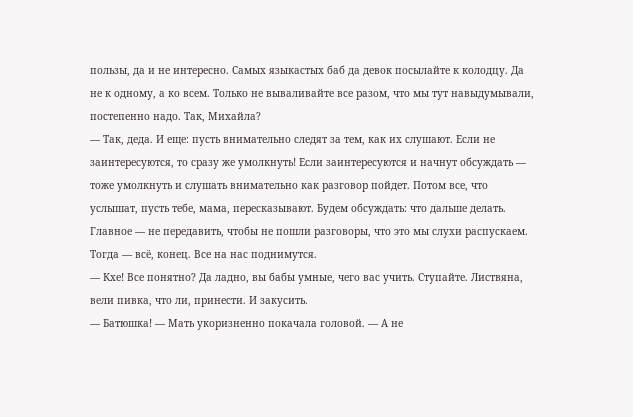пользы, да и не интересно. Самых языкастых баб да девок посылайте к колодцу. Да не к одному, а ко всем. Только не вываливайте все разом, что мы тут навыдумывали, постепенно надо. Так, Михайла?
— Так, деда. И еще: пусть внимательно следят за тем, как их слушают. Если не заинтересуются, то сразу же умолкнуть! Если заинтересуются и начнут обсуждать — тоже умолкнуть и слушать внимательно как разговор пойдет. Потом все, что услышат, пусть тебе, мама, пересказывают. Будем обсуждать: что дальше делать. Главное — не передавить, чтобы не пошли разговоры, что это мы слухи распускаем. Тогда — всё, конец. Все на нас поднимутся.
— Кхе! Все понятно? Да ладно, вы бабы умные, чего вас учить. Ступайте. Листвяна, вели пивка, что ли, принести. И закусить.
— Батюшка! — Мать укоризненно покачала головой. — А не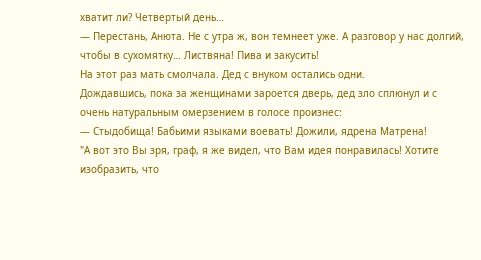хватит ли? Четвертый день…
— Перестань, Анюта. Не с утра ж, вон темнеет уже. А разговор у нас долгий, чтобы в сухомятку… Листвяна! Пива и закусить!
На этот раз мать смолчала. Дед с внуком остались одни.
Дождавшись, пока за женщинами зароется дверь, дед зло сплюнул и с очень натуральным омерзением в голосе произнес:
— Стыдобища! Бабьими языками воевать! Дожили, ядрена Матрена!
"А вот это Вы зря, граф, я же видел, что Вам идея понравилась! Хотите изобразить, что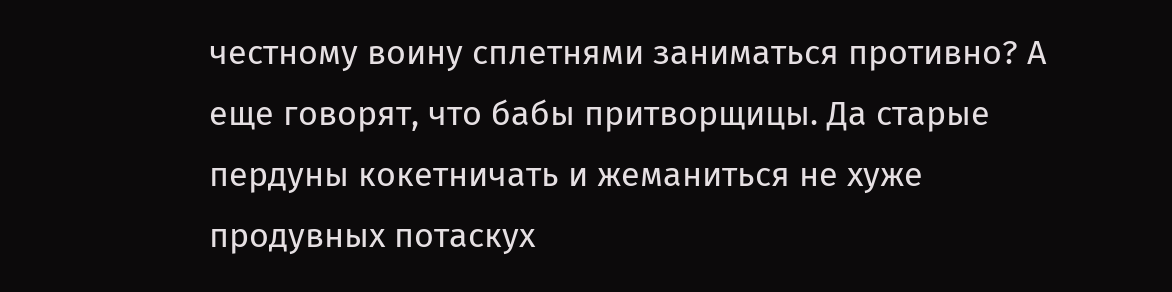честному воину сплетнями заниматься противно? А еще говорят, что бабы притворщицы. Да старые пердуны кокетничать и жеманиться не хуже продувных потаскух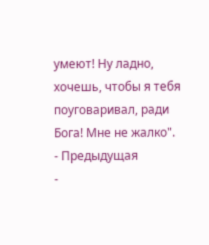умеют! Ну ладно, хочешь, чтобы я тебя поуговаривал, ради Бога! Мне не жалко".
- Предыдущая
-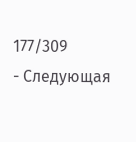177/309
- Следующая